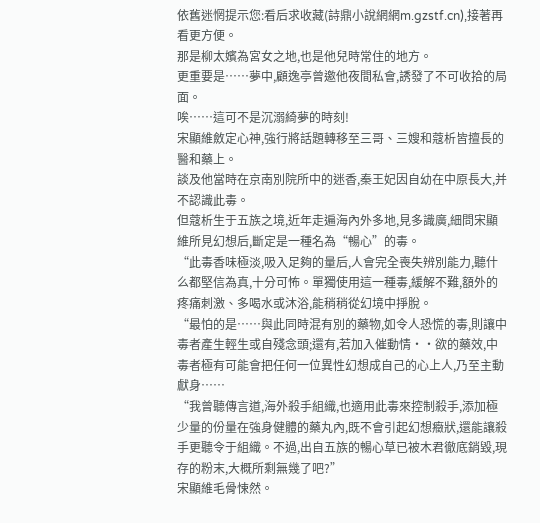依舊迷惘提示您:看后求收藏(詩鼎小說網網m.gzstf.cn),接著再看更方便。
那是柳太嬪為宮女之地,也是他兒時常住的地方。
更重要是……夢中,顧逸亭曾邀他夜間私會,誘發了不可收拾的局面。
唉……這可不是沉溺綺夢的時刻!
宋顯維斂定心神,強行將話題轉移至三哥、三嫂和蔻析皆擅長的醫和藥上。
談及他當時在京南別院所中的迷香,秦王妃因自幼在中原長大,并不認識此毒。
但蔻析生于五族之境,近年走遍海內外多地,見多識廣,細問宋顯維所見幻想后,斷定是一種名為“暢心”的毒。
“此毒香味極淡,吸入足夠的量后,人會完全喪失辨別能力,聽什么都堅信為真,十分可怖。單獨使用這一種毒,緩解不難,額外的疼痛刺激、多喝水或沐浴,能稍稍從幻境中掙脫。
“最怕的是……與此同時混有別的藥物,如令人恐慌的毒,則讓中毒者產生輕生或自殘念頭;還有,若加入催動情··欲的藥效,中毒者極有可能會把任何一位異性幻想成自己的心上人,乃至主動獻身……
“我曾聽傳言道,海外殺手組織,也適用此毒來控制殺手,添加極少量的份量在強身健體的藥丸內,既不會引起幻想癥狀,還能讓殺手更聽令于組織。不過,出自五族的暢心草已被木君徹底銷毀,現存的粉末,大概所剩無幾了吧?”
宋顯維毛骨悚然。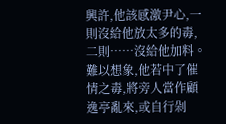興許,他該感激尹心,一則沒給他放太多的毒,二則……沒給他加料。
難以想象,他若中了催情之毒,將旁人當作顧逸亭亂來,或自行剁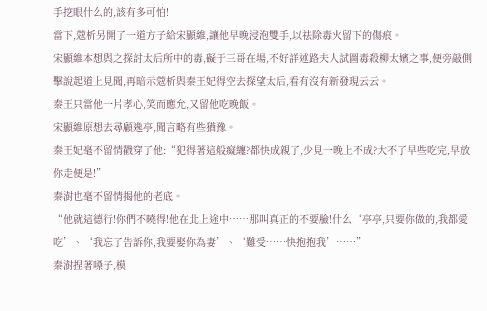手挖眼什么的,該有多可怕!
當下,蔻析另開了一道方子給宋顯維,讓他早晚浸泡雙手,以祛除毒火留下的傷痕。
宋顯維本想與之探討太后所中的毒,礙于三哥在場,不好詳述路夫人試圖毒殺柳太嬪之事,便旁敲側擊說起道上見聞,再暗示蔻析與秦王妃得空去探望太后,看有沒有新發現云云。
秦王只當他一片孝心,笑而應允,又留他吃晚飯。
宋顯維原想去尋顧逸亭,聞言略有些猶豫。
秦王妃毫不留情戳穿了他:“犯得著這般癡纏?都快成親了,少見一晚上不成?大不了早些吃完,早放你走便是!”
秦澍也毫不留情揭他的老底。
“他就這德行!你們不曉得!他在北上途中……那叫真正的不要臉!什么‘亭亭,只要你做的,我都愛吃’、‘我忘了告訴你,我要娶你為妻’、‘難受……快抱抱我’……”
秦澍捏著嗓子,模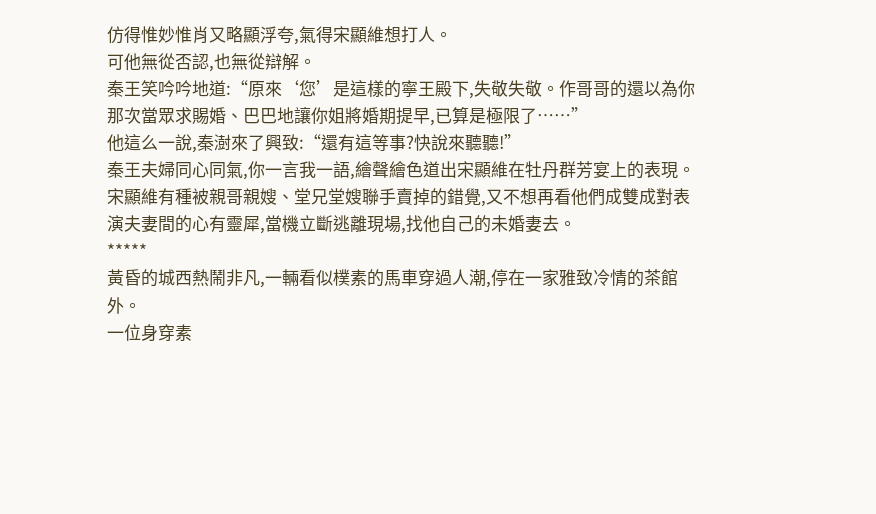仿得惟妙惟肖又略顯浮夸,氣得宋顯維想打人。
可他無從否認,也無從辯解。
秦王笑吟吟地道:“原來‘您’是這樣的寧王殿下,失敬失敬。作哥哥的還以為你那次當眾求賜婚、巴巴地讓你姐將婚期提早,已算是極限了……”
他這么一說,秦澍來了興致:“還有這等事?快說來聽聽!”
秦王夫婦同心同氣,你一言我一語,繪聲繪色道出宋顯維在牡丹群芳宴上的表現。
宋顯維有種被親哥親嫂、堂兄堂嫂聯手賣掉的錯覺,又不想再看他們成雙成對表演夫妻間的心有靈犀,當機立斷逃離現場,找他自己的未婚妻去。
*****
黃昏的城西熱鬧非凡,一輛看似樸素的馬車穿過人潮,停在一家雅致冷情的茶館外。
一位身穿素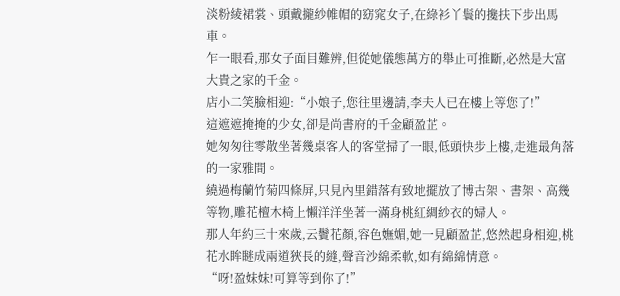淡粉綾裙裳、頭戴攏紗帷帽的窈窕女子,在綠衫丫鬟的攙扶下步出馬車。
乍一眼看,那女子面目難辨,但從她儀態萬方的舉止可推斷,必然是大富大貴之家的千金。
店小二笑臉相迎:“小娘子,您往里邊請,李夫人已在樓上等您了!”
這遮遮掩掩的少女,卻是尚書府的千金顧盈芷。
她匆匆往零散坐著幾桌客人的客堂掃了一眼,低頭快步上樓,走進最角落的一家雅間。
繞過梅蘭竹菊四條屏,只見內里錯落有致地擺放了博古架、書架、高幾等物,雕花檀木椅上懶洋洋坐著一滿身桃紅綢紗衣的婦人。
那人年約三十來歲,云鬢花顏,容色嫵媚,她一見顧盈芷,悠然起身相迎,桃花水眸瞇成兩道狹長的縫,聲音沙綿柔軟,如有綿綿情意。
“呀!盈妹妹!可算等到你了!”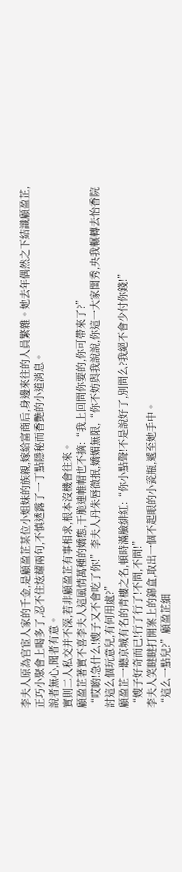李夫人原為官宦人家的千金,是顧盈芷某位小姐妹的族親,嫁給富商后,身邊來往的人員繁雜。她去年偶然之下結識顧盈芷,正巧小聚會上喝多了,忍不住炫耀兩句,不慎透露了一丁點隱秘而香艷的小道消息。
說者無心,聞者有意。
實則二人私交并不深,若非顧盈芷有事相求,根本沒機會往來。
顧盈芷著實不喜李夫人這風情萬種的嬌態,干脆連帷帽也不摘:“我上回問你要的,你可帶來了?”
“哎喲!急什么!嫂子又不會吃了你!”李夫人丹朱唇微抿,嬌媚無限,“你不妨與我說說,你這一大家閨秀,央我輾轉去怡香院討這么個玩意兒,有何用處?”
顧盈芷一聽京城有名的青樓之名,頓時滿臉緋紅:“你小點聲!不是說好了,別問么?我絕不會少付你錢!”
“嫂子好奇而已!行了行了!不問,不問!”
李夫人笑瞇瞇打開案上的錦盒,取出一個不起眼的小瓷瓶,遞至她手中。
“這么一點兒?”顧盈芷細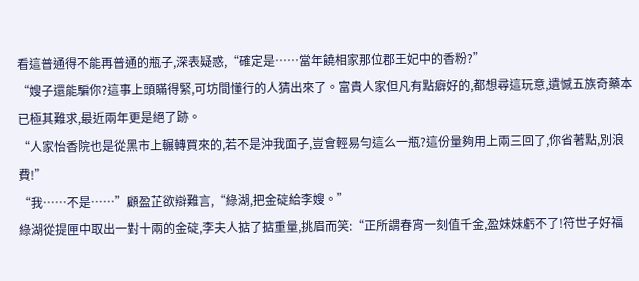看這普通得不能再普通的瓶子,深表疑惑,“確定是……當年饒相家那位郡王妃中的香粉?”
“嫂子還能騙你?這事上頭瞞得緊,可坊間懂行的人猜出來了。富貴人家但凡有點癖好的,都想尋這玩意,遺憾五族奇藥本已極其難求,最近兩年更是絕了跡。
“人家怡香院也是從黑市上輾轉買來的,若不是沖我面子,豈會輕易勻這么一瓶?這份量夠用上兩三回了,你省著點,別浪費!”
“我……不是……”顧盈芷欲辯難言,“綠湖,把金碇給李嫂。”
綠湖從提匣中取出一對十兩的金碇,李夫人掂了掂重量,挑眉而笑:“正所謂春宵一刻值千金,盈妹妹虧不了!符世子好福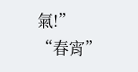氣!”
“春宵”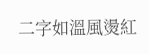二字如溫風燙紅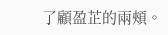了顧盈芷的兩頰。